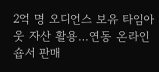2억 명 오디언스 보유 타임아웃 자산 활용…연동 온라인 숍서 판매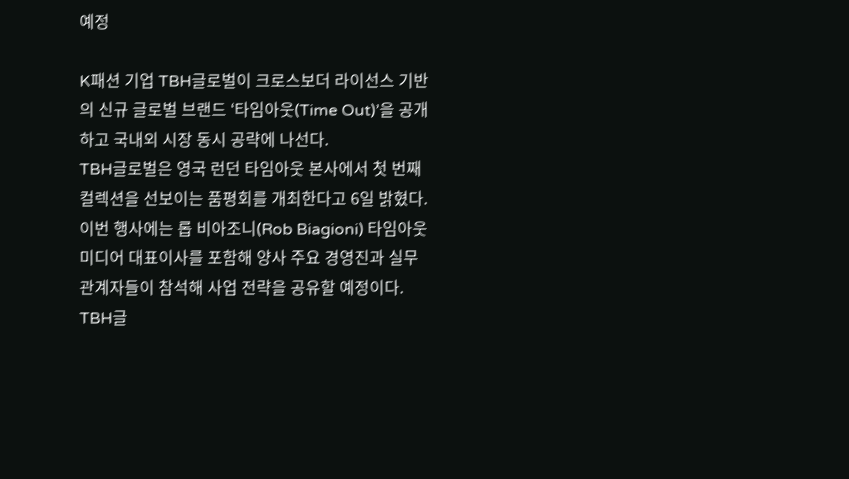예정

K패션 기업 TBH글로벌이 크로스보더 라이선스 기반의 신규 글로벌 브랜드 ‘타임아웃(Time Out)’을 공개하고 국내외 시장 동시 공략에 나선다.
TBH글로벌은 영국 런던 타임아웃 본사에서 첫 번째 컬렉션을 선보이는 품평회를 개최한다고 6일 밝혔다. 이번 행사에는 롭 비아조니(Rob Biagioni) 타임아웃 미디어 대표이사를 포함해 양사 주요 경영진과 실무 관계자들이 참석해 사업 전략을 공유할 예정이다.
TBH글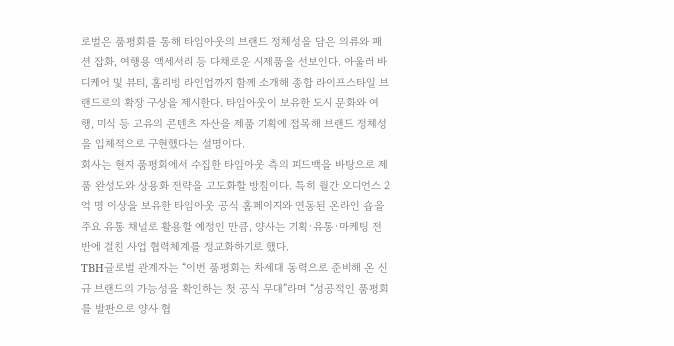로벌은 품평회를 통해 타임아웃의 브랜드 정체성을 담은 의류와 패션 잡화, 여행용 액세서리 등 다채로운 시제품을 선보인다. 아울러 바디케어 및 뷰티, 홈리빙 라인업까지 함께 소개해 종합 라이프스타일 브랜드로의 확장 구상을 제시한다. 타임아웃이 보유한 도시 문화와 여행, 미식 등 고유의 콘텐츠 자산을 제품 기획에 접목해 브랜드 정체성을 입체적으로 구현했다는 설명이다.
회사는 현지 품평회에서 수집한 타임아웃 측의 피드백을 바탕으로 제품 완성도와 상용화 전략을 고도화할 방침이다. 특히 월간 오디언스 2억 명 이상을 보유한 타임아웃 공식 홈페이지와 연동된 온라인 숍을 주요 유통 채널로 활용할 예정인 만큼, 양사는 기획·유통·마케팅 전반에 걸친 사업 협력체계를 정교화하기로 했다.
TBH글로벌 관계자는 “이번 품평회는 차세대 동력으로 준비해 온 신규 브랜드의 가능성을 확인하는 첫 공식 무대”라며 “성공적인 품평회를 발판으로 양사 협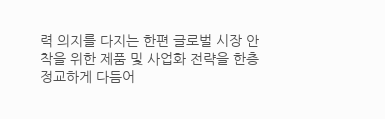력 의지를 다지는 한편 글로벌 시장 안착을 위한 제품 및 사업화 전략을 한층 정교하게 다듬어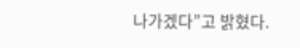나가겠다”고 밝혔다.